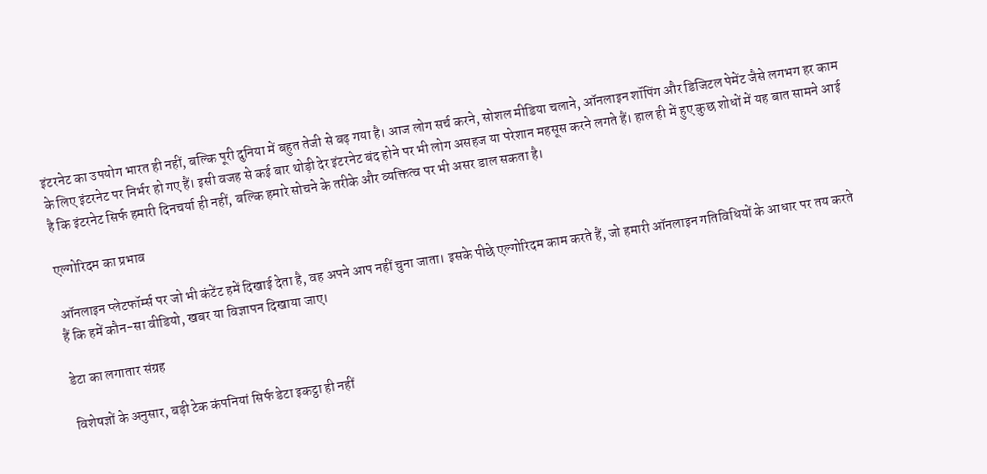इंटरनेट का उपयोग भारत ही नहीं, बल्कि पूरी दुनिया में बहुत तेजी से बढ़ गया है। आज लोग सर्च करने, सोशल मीडिया चलाने, ऑनलाइन शॉपिंग और डिजिटल पेमेंट जैसे लगभग हर काम के लिए इंटरनेट पर निर्भर हो गए हैं। इसी वजह से कई बार थोड़ी देर इंटरनेट बंद होने पर भी लोग असहज या परेशान महसूस करने लगते हैं। हाल ही में हुए कुछ शोधों में यह बात सामने आई है कि इंटरनेट सिर्फ हमारी दिनचर्या ही नहीं, बल्कि हमारे सोचने के तरीके और व्यक्तित्व पर भी असर डाल सकता है।

एल्गोरिदम का प्रभाव

ऑनलाइन प्लेटफॉर्म्स पर जो भी कंटेंट हमें दिखाई देता है, वह अपने आप नहीं चुना जाता। इसके पीछे एल्गोरिदम काम करते हैं, जो हमारी ऑनलाइन गतिविधियों के आधार पर तय करते हैं कि हमें कौन-सा वीडियो, खबर या विज्ञापन दिखाया जाए।

डेटा का लगातार संग्रह

विशेषज्ञों के अनुसार, बड़ी टेक कंपनियां सिर्फ डेटा इकट्ठा ही नहीं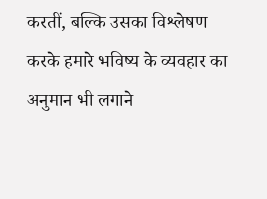करतीं, बल्कि उसका विश्लेषण करके हमारे भविष्य के व्यवहार का अनुमान भी लगाने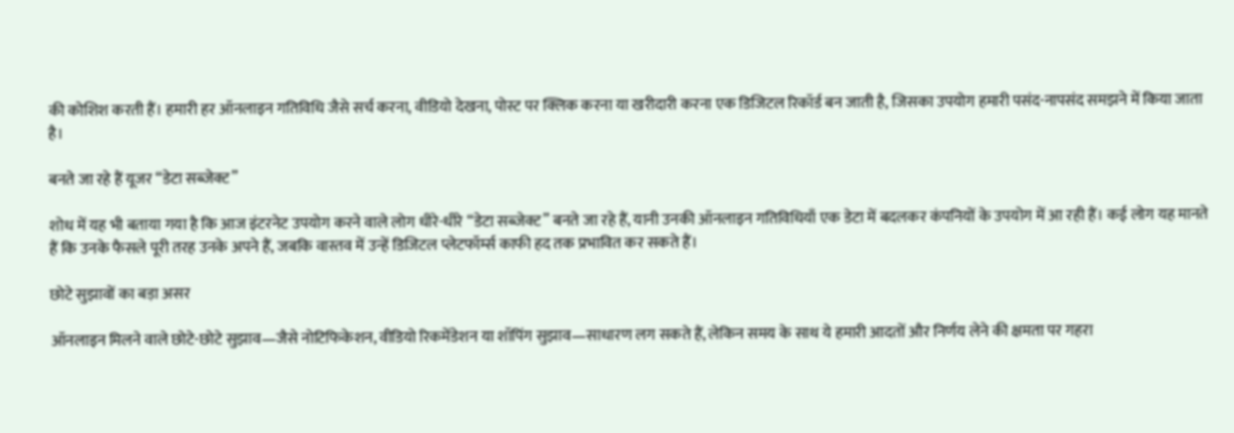की कोशिश करती हैं। हमारी हर ऑनलाइन गतिविधि जैसे सर्च करना, वीडियो देखना, पोस्ट पर क्लिक करना या खरीदारी करना एक डिजिटल रिकॉर्ड बन जाती है, जिसका उपयोग हमारी पसंद-नापसंद समझने में किया जाता है।

बनते जा रहे हैं यूजर “डेटा सब्जेक्ट”

शोध में यह भी बताया गया है कि आज इंटरनेट उपयोग करने वाले लोग धीरे-धीरे “डेटा सब्जेक्ट” बनते जा रहे हैं, यानी उनकी ऑनलाइन गतिविधियाँ एक डेटा में बदलकर कंपनियों के उपयोग में आ रही हैं। कई लोग यह मानते हैं कि उनके फैसले पूरी तरह उनके अपने हैं, जबकि वास्तव में उन्हें डिजिटल प्लेटफॉर्म्स काफी हद तक प्रभावित कर सकते हैं।

छोटे सुझावों का बड़ा असर

ऑनलाइन मिलने वाले छोटे-छोटे सुझाव—जैसे नोटिफिकेशन, वीडियो रिकमेंडेशन या शॉपिंग सुझाव—साधारण लग सकते हैं, लेकिन समय के साथ ये हमारी आदतों और निर्णय लेने की क्षमता पर गहरा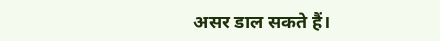असर डाल सकते हैं।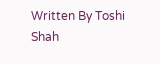Written By Toshi Shah